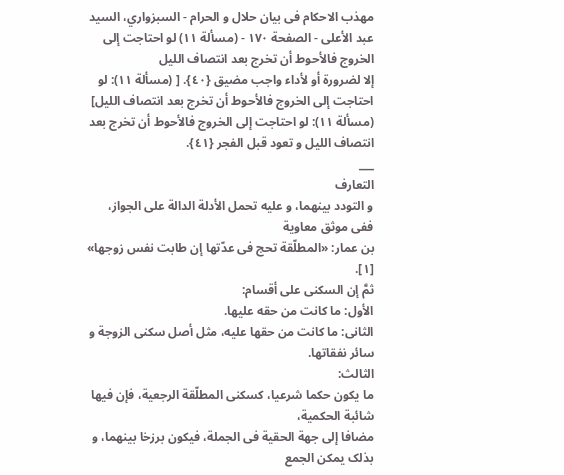مهذب الاحکام فی بیان حلال و الحرام - السبزواري، السيد عبد الأعلى - الصفحة ١٧٠ - (مسألة ١١) لو احتاجت إلی الخروج فالأحوط أن تخرج بعد انتصاف اللیل
إلا لضرورة أو لأداء واجب مضیق {٤٠}. [ (مسألة ١١): لو احتاجت إلی الخروج فالأحوط أن تخرج بعد انتصاف اللیل]
(مسألة ١١): لو احتاجت إلی الخروج فالأحوط أن تخرج بعد انتصاف اللیل و تعود قبل الفجر {٤١}.
___
التعارف
و التودد بینهما، و علیه تحمل الأدلة الدالة علی الجواز، ففی موثق معاویة
بن عمار: «المطلّقة تحج فی عدّتها إن طابت نفس زوجها» [١].
ثمَّ إن السکنی علی أقسام:
الأول: ما کانت من حقه علیها.
الثانی: ما کانت من حقها علیه، مثل أصل سکنی الزوجة و سائر نفقاتها.
الثالث:
ما یکون حکما شرعیا، کسکنی المطلّقة الرجعیة، فإن فیها شائبة الحکمیة،
مضافا إلی جهة الحقیة فی الجملة، فیکون برزخا بینهما، و بذلک یمکن الجمع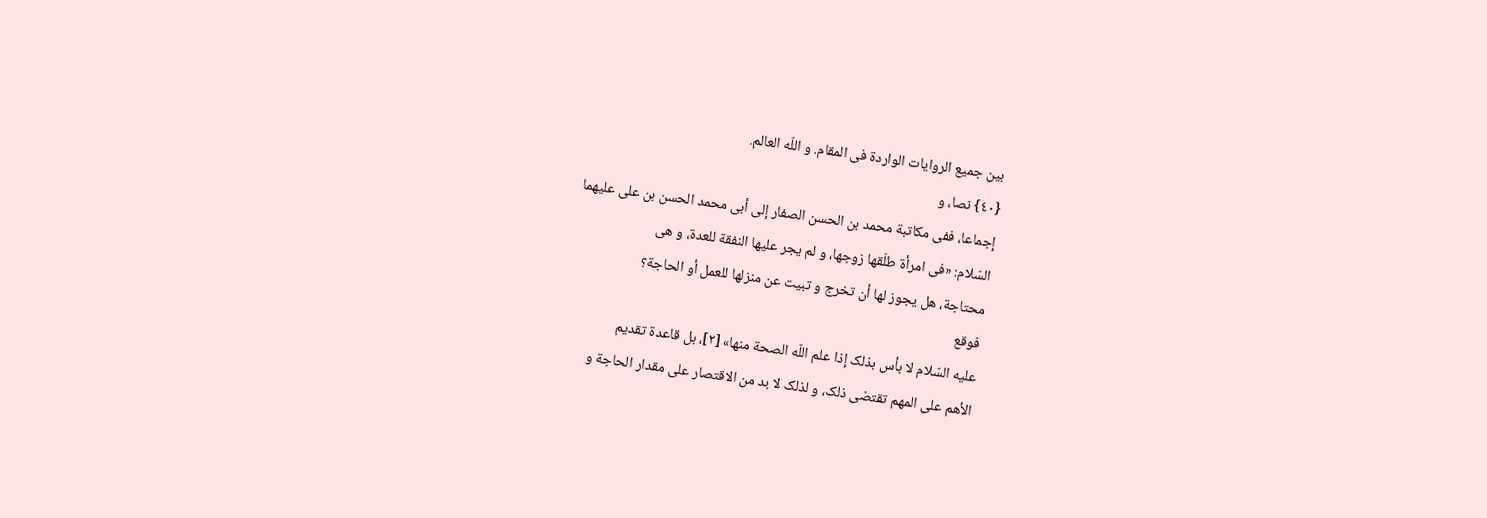بین جمیع الروایات الواردة فی المقام. و اللّه العالم.
{٤٠} نصا، و
إجماعا، ففی مکاتبة محمد بن الحسن الصفار إلی أبی محمد الحسن بن علی علیهما
السّلام: «فی امرأة طلّقها زوجها، و لم یجر علیها النفقة للعدة، و هی
محتاجة، هل یجوز لها أن تخرج و تبیت عن منزلها للعمل أو الحاجة؟
فوقع
علیه السّلام لا بأس بذلک إذا علم اللّه الصحة منها» [٢]، بل قاعدة تقدیم
الأهم علی المهم تقتضی ذلک، و لذلک لا بد من الاقتصار علی مقدار الحاجة و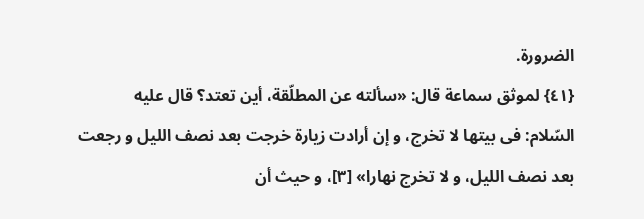الضرورة.
{٤١} لموثق سماعة قال: «سألته عن المطلّقة، أین تعتد؟ قال علیه
السّلام: فی بیتها لا تخرج، و إن أرادت زیارة خرجت بعد نصف اللیل و رجعت
بعد نصف اللیل، و لا تخرج نهارا» [٣]، و حیث أن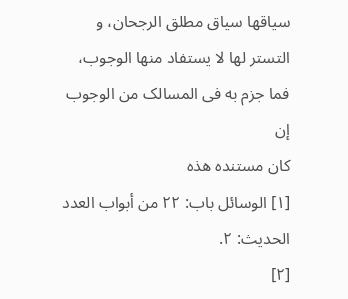سیاقها سیاق مطلق الرجحان، و
التستر لها لا یستفاد منها الوجوب، فما جزم به فی المسالک من الوجوب إن
کان مستنده هذه
[١] الوسائل باب: ٢٢ من أبواب العدد الحدیث: ٢.
[٢]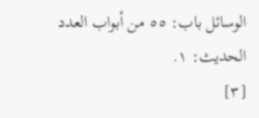الوسائل باب: ٥٥ من أبواب العدد الحدیث: ١.
[٣]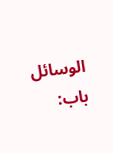الوسائل باب: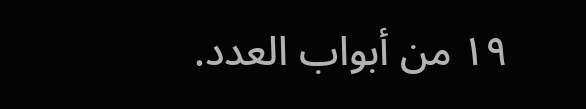١٩ من أبواب العدد.